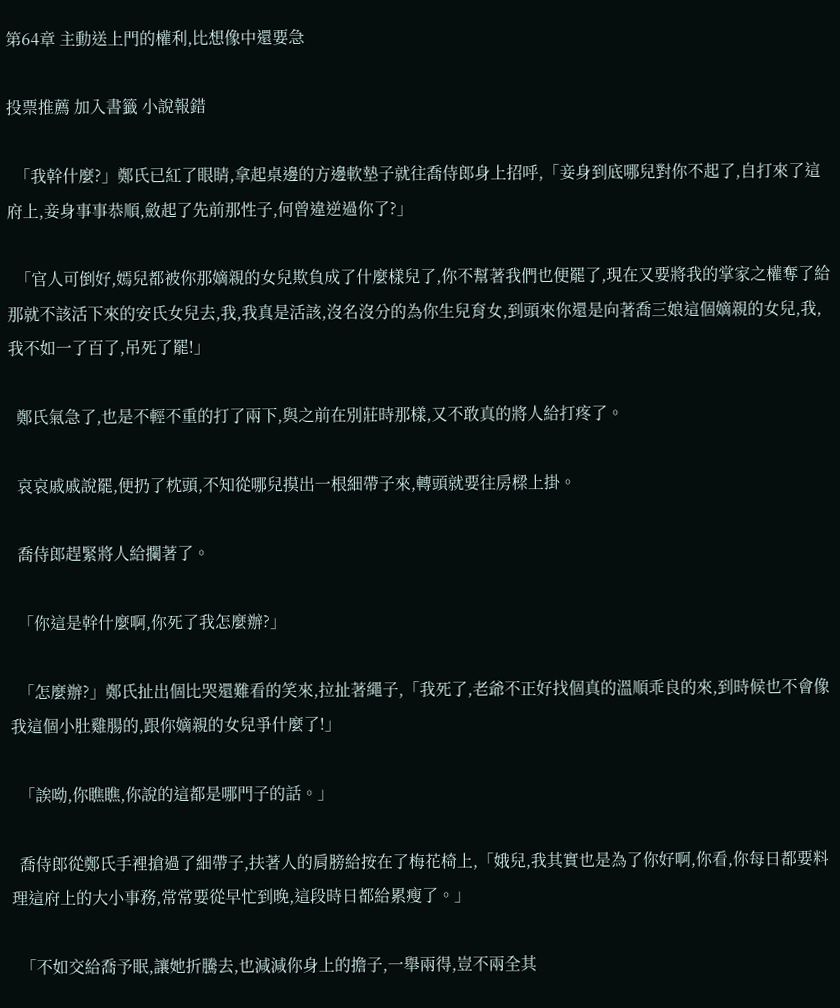第64章 主動送上門的權利,比想像中還要急

投票推薦 加入書籤 小說報錯

  「我幹什麼?」鄭氏已紅了眼睛,拿起桌邊的方邊軟墊子就往喬侍郎身上招呼,「妾身到底哪兒對你不起了,自打來了這府上,妾身事事恭順,斂起了先前那性子,何曾違逆過你了?」

  「官人可倒好,嫣兒都被你那嫡親的女兒欺負成了什麼樣兒了,你不幫著我們也便罷了,現在又要將我的掌家之權奪了給那就不該活下來的安氏女兒去,我,我真是活該,沒名沒分的為你生兒育女,到頭來你還是向著喬三娘這個嫡親的女兒,我,我不如一了百了,吊死了罷!」

  鄭氏氣急了,也是不輕不重的打了兩下,與之前在別莊時那樣,又不敢真的將人給打疼了。

  哀哀戚戚說罷,便扔了枕頭,不知從哪兒摸出一根細帶子來,轉頭就要往房樑上掛。

  喬侍郎趕緊將人給攔著了。

  「你這是幹什麼啊,你死了我怎麼辦?」

  「怎麼辦?」鄭氏扯出個比哭還難看的笑來,拉扯著繩子,「我死了,老爺不正好找個真的溫順乖良的來,到時候也不會像我這個小肚雞腸的,跟你嫡親的女兒爭什麼了!」

  「誒呦,你瞧瞧,你說的這都是哪門子的話。」

  喬侍郎從鄭氏手裡搶過了細帶子,扶著人的肩膀給按在了梅花椅上,「娥兒,我其實也是為了你好啊,你看,你每日都要料理這府上的大小事務,常常要從早忙到晚,這段時日都給累瘦了。」

  「不如交給喬予眠,讓她折騰去,也減減你身上的擔子,一舉兩得,豈不兩全其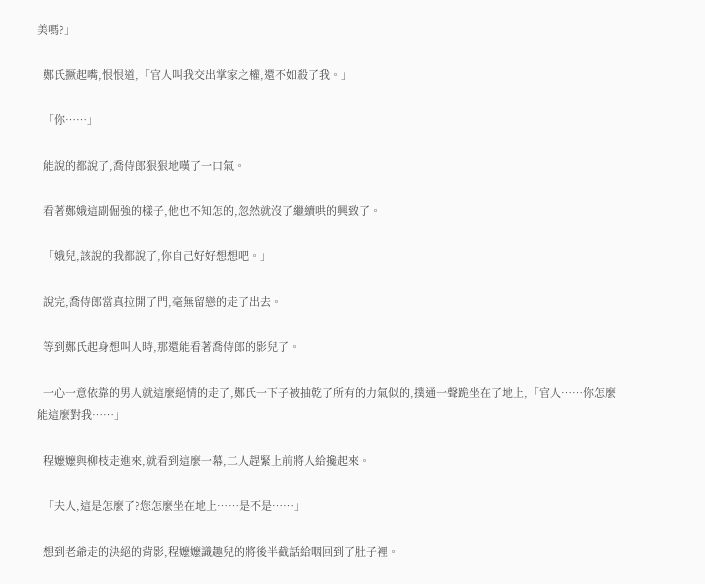美嗎?」

  鄭氏撅起嘴,恨恨道,「官人叫我交出掌家之權,還不如殺了我。」

  「你……」

  能說的都說了,喬侍郎狠狠地嘆了一口氣。

  看著鄭娥這副倔強的樣子,他也不知怎的,忽然就沒了繼續哄的興致了。

  「娥兒,該說的我都說了,你自己好好想想吧。」

  說完,喬侍郎當真拉開了門,毫無留戀的走了出去。

  等到鄭氏起身想叫人時,那還能看著喬侍郎的影兒了。

  一心一意依靠的男人就這麼絕情的走了,鄭氏一下子被抽乾了所有的力氣似的,撲通一聲跪坐在了地上,「官人……你怎麼能這麼對我……」

  程嬤嬤與柳枝走進來,就看到這麼一幕,二人趕緊上前將人給攙起來。

  「夫人,這是怎麼了?您怎麼坐在地上……是不是……」

  想到老爺走的決絕的背影,程嬤嬤識趣兒的將後半截話給咽回到了肚子裡。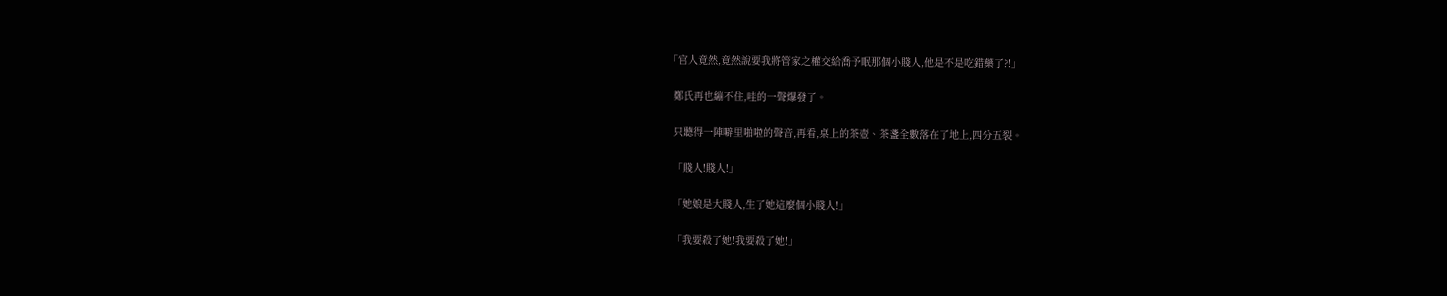「官人竟然,竟然說要我將管家之權交給喬予眠那個小賤人,他是不是吃錯藥了?!」

  鄭氏再也繃不住,哇的一聲爆發了。

  只聽得一陣噼里啪啦的聲音,再看,桌上的茶壺、茶盞全數落在了地上,四分五裂。

  「賤人!賤人!」

  「她娘是大賤人,生了她這麼個小賤人!」

  「我要殺了她!我要殺了她!」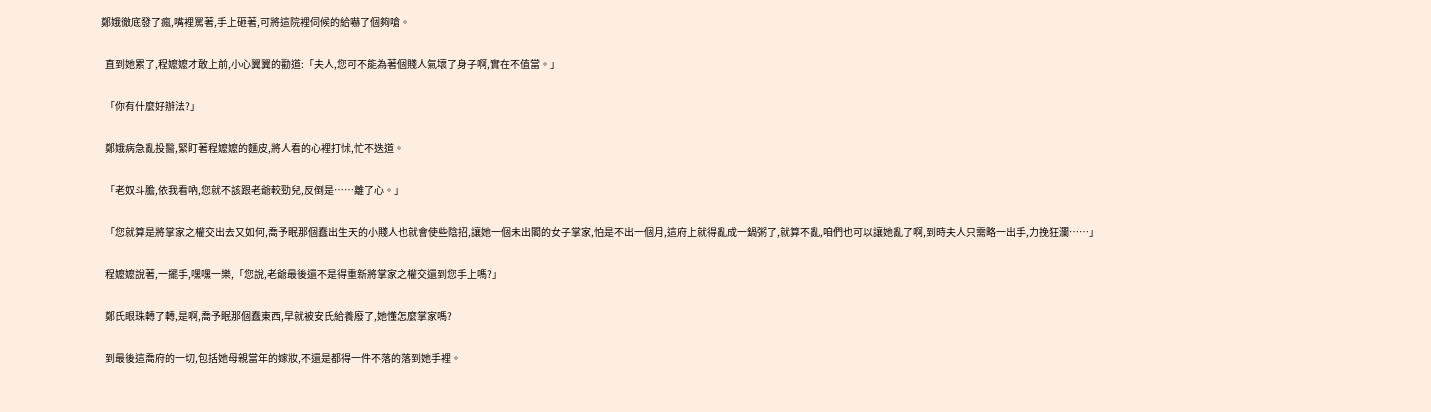鄭娥徹底發了瘋,嘴裡罵著,手上砸著,可將這院裡伺候的給嚇了個夠嗆。

  直到她累了,程嬤嬤才敢上前,小心翼翼的勸道:「夫人,您可不能為著個賤人氣壞了身子啊,實在不值當。」

  「你有什麼好辦法?」

  鄭娥病急亂投醫,緊盯著程嬤嬤的麵皮,將人看的心裡打怵,忙不迭道。

  「老奴斗膽,依我看吶,您就不該跟老爺較勁兒,反倒是……離了心。」

  「您就算是將掌家之權交出去又如何,喬予眠那個蠢出生天的小賤人也就會使些陰招,讓她一個未出閣的女子掌家,怕是不出一個月,這府上就得亂成一鍋粥了,就算不亂,咱們也可以讓她亂了啊,到時夫人只需略一出手,力挽狂瀾……」

  程嬤嬤說著,一擺手,嘿嘿一樂,「您說,老爺最後還不是得重新將掌家之權交還到您手上嗎?」

  鄭氏眼珠轉了轉,是啊,喬予眠那個蠢東西,早就被安氏給養廢了,她懂怎麼掌家嗎?

  到最後這喬府的一切,包括她母親當年的嫁妝,不還是都得一件不落的落到她手裡。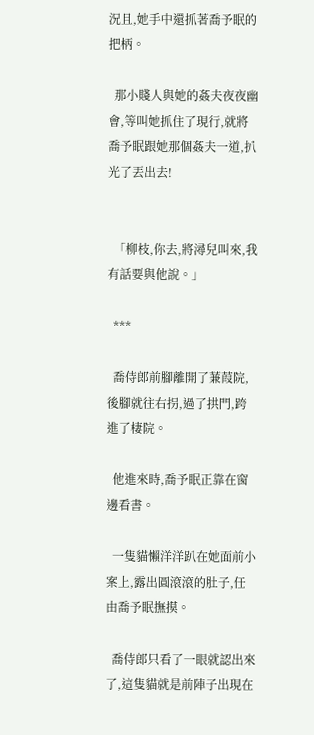況且,她手中還抓著喬予眠的把柄。

  那小賤人與她的姦夫夜夜幽會,等叫她抓住了現行,就將喬予眠跟她那個姦夫一道,扒光了丟出去!


  「柳枝,你去,將潯兒叫來,我有話要與他說。」

  ***

  喬侍郎前腳離開了蒹葭院,後腳就往右拐,過了拱門,跨進了棲院。

  他進來時,喬予眠正靠在窗邊看書。

  一隻貓懶洋洋趴在她面前小案上,露出圓滾滾的肚子,任由喬予眠撫摸。

  喬侍郎只看了一眼就認出來了,這隻貓就是前陣子出現在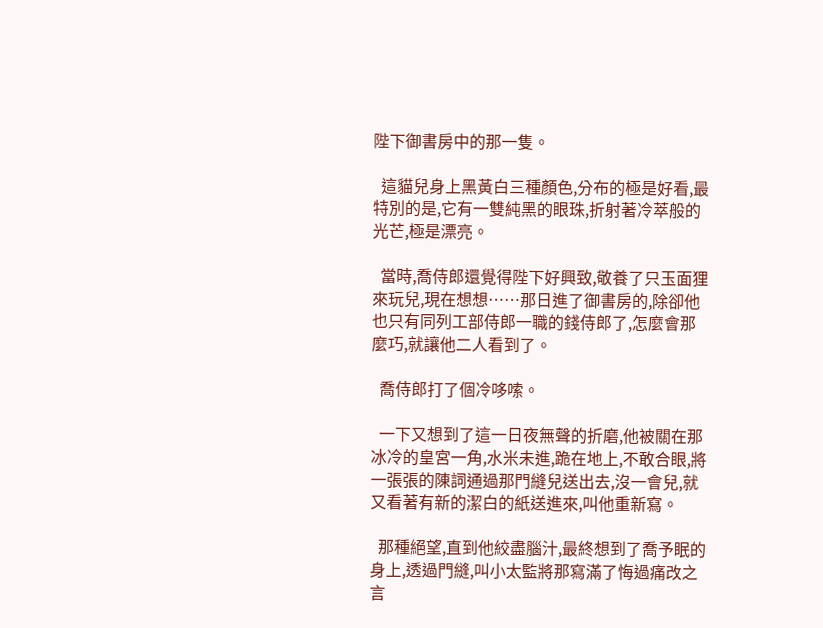陛下御書房中的那一隻。

  這貓兒身上黑黃白三種顏色,分布的極是好看,最特別的是,它有一雙純黑的眼珠,折射著冷萃般的光芒,極是漂亮。

  當時,喬侍郎還覺得陛下好興致,敬養了只玉面狸來玩兒,現在想想……那日進了御書房的,除卻他也只有同列工部侍郎一職的錢侍郎了,怎麼會那麼巧,就讓他二人看到了。

  喬侍郎打了個冷哆嗦。

  一下又想到了這一日夜無聲的折磨,他被關在那冰冷的皇宮一角,水米未進,跪在地上,不敢合眼,將一張張的陳詞通過那門縫兒送出去,沒一會兒,就又看著有新的潔白的紙送進來,叫他重新寫。

  那種絕望,直到他絞盡腦汁,最終想到了喬予眠的身上,透過門縫,叫小太監將那寫滿了悔過痛改之言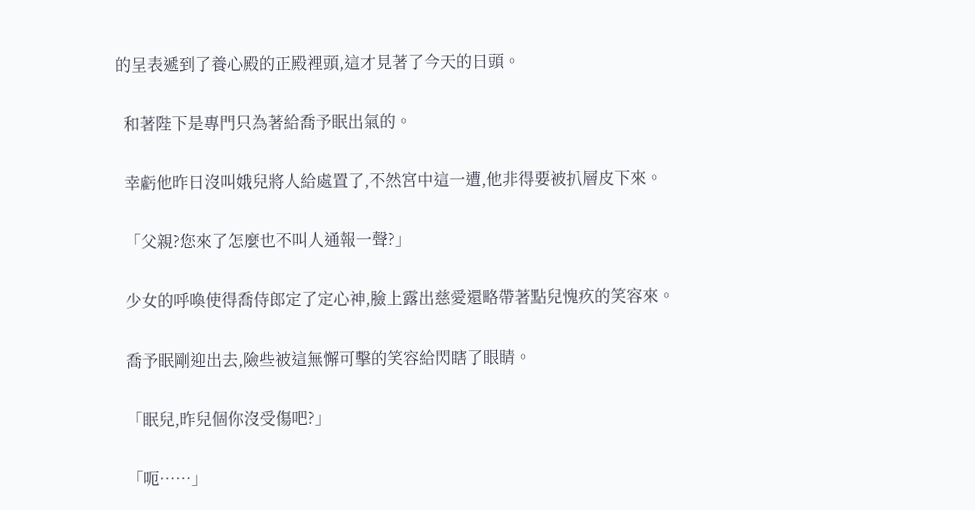的呈表遞到了養心殿的正殿裡頭,這才見著了今天的日頭。

  和著陛下是專門只為著給喬予眠出氣的。

  幸虧他昨日沒叫娥兒將人給處置了,不然宮中這一遭,他非得要被扒層皮下來。

  「父親?您來了怎麼也不叫人通報一聲?」

  少女的呼喚使得喬侍郎定了定心神,臉上露出慈愛還略帶著點兒愧疚的笑容來。

  喬予眠剛迎出去,險些被這無懈可擊的笑容給閃瞎了眼睛。

  「眠兒,昨兒個你沒受傷吧?」

  「呃……」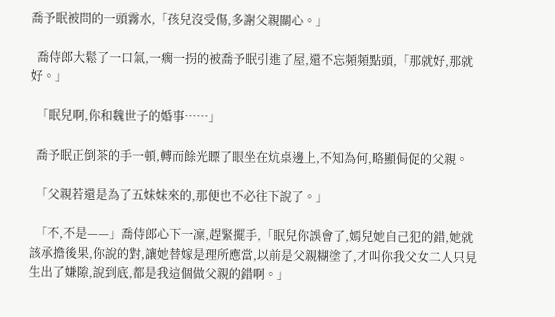喬予眠被問的一頭霧水,「孩兒沒受傷,多謝父親關心。」

  喬侍郎大鬆了一口氣,一瘸一拐的被喬予眠引進了屋,還不忘頻頻點頭,「那就好,那就好。」

  「眠兒啊,你和魏世子的婚事……」

  喬予眠正倒茶的手一頓,轉而餘光瞟了眼坐在炕桌邊上,不知為何,略顯侷促的父親。

  「父親若還是為了五妹妹來的,那便也不必往下說了。」

  「不,不是——」喬侍郎心下一凜,趕緊擺手,「眠兒你誤會了,嫣兒她自己犯的錯,她就該承擔後果,你說的對,讓她替嫁是理所應當,以前是父親糊塗了,才叫你我父女二人只見生出了嫌隙,說到底,都是我這個做父親的錯啊。」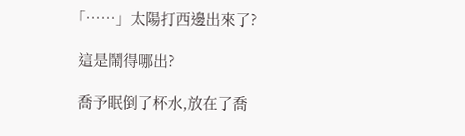「……」太陽打西邊出來了?

  這是鬧得哪出?

  喬予眠倒了杯水,放在了喬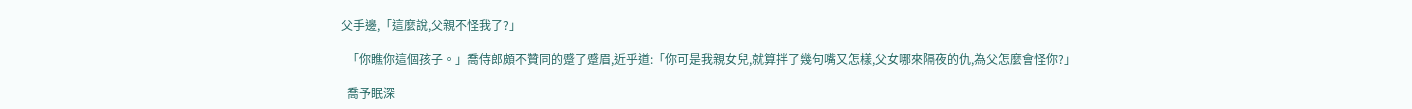父手邊,「這麼說,父親不怪我了?」

  「你瞧你這個孩子。」喬侍郎頗不贊同的蹙了蹙眉,近乎道:「你可是我親女兒,就算拌了幾句嘴又怎樣,父女哪來隔夜的仇,為父怎麼會怪你?」

  喬予眠深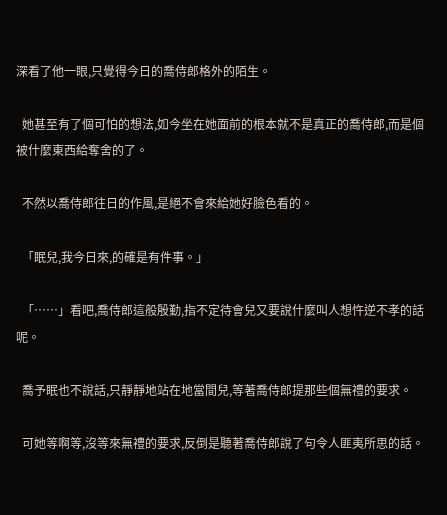深看了他一眼,只覺得今日的喬侍郎格外的陌生。

  她甚至有了個可怕的想法,如今坐在她面前的根本就不是真正的喬侍郎,而是個被什麼東西給奪舍的了。

  不然以喬侍郎往日的作風,是絕不會來給她好臉色看的。

  「眠兒,我今日來,的確是有件事。」

  「……」看吧,喬侍郎這般殷勤,指不定待會兒又要說什麼叫人想忤逆不孝的話呢。

  喬予眠也不說話,只靜靜地站在地當間兒,等著喬侍郎提那些個無禮的要求。

  可她等啊等,沒等來無禮的要求,反倒是聽著喬侍郎說了句令人匪夷所思的話。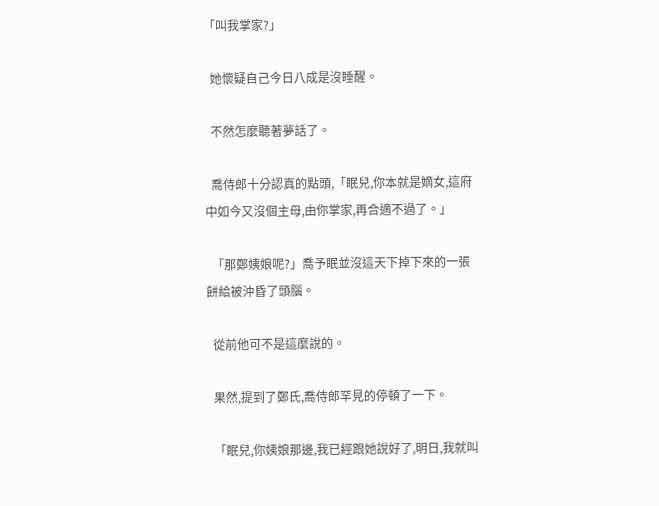「叫我掌家?」

  她懷疑自己今日八成是沒睡醒。

  不然怎麼聽著夢話了。

  喬侍郎十分認真的點頭,「眠兒,你本就是嫡女,這府中如今又沒個主母,由你掌家,再合適不過了。」

  「那鄭姨娘呢?」喬予眠並沒這天下掉下來的一張餅給被沖昏了頭腦。

  從前他可不是這麼說的。

  果然,提到了鄭氏,喬侍郎罕見的停頓了一下。

  「眠兒,你姨娘那邊,我已經跟她說好了,明日,我就叫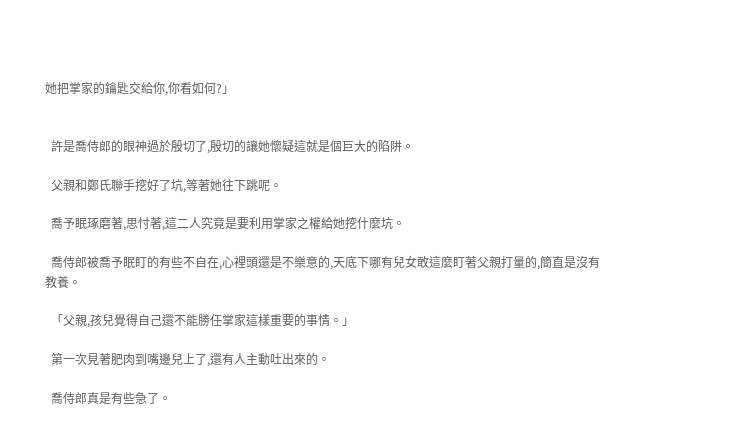她把掌家的鑰匙交給你,你看如何?」


  許是喬侍郎的眼神過於殷切了,殷切的讓她懷疑這就是個巨大的陷阱。

  父親和鄭氏聯手挖好了坑,等著她往下跳呢。

  喬予眠琢磨著,思忖著,這二人究竟是要利用掌家之權給她挖什麼坑。

  喬侍郎被喬予眠盯的有些不自在,心裡頭還是不樂意的,天底下哪有兒女敢這麼盯著父親打量的,簡直是沒有教養。

  「父親,孩兒覺得自己還不能勝任掌家這樣重要的事情。」

  第一次見著肥肉到嘴邊兒上了,還有人主動吐出來的。

  喬侍郎真是有些急了。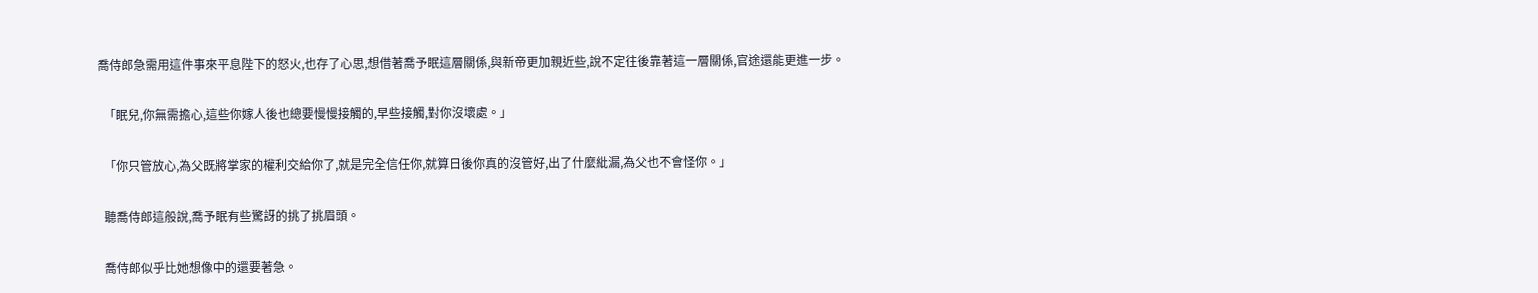喬侍郎急需用這件事來平息陛下的怒火,也存了心思,想借著喬予眠這層關係,與新帝更加親近些,說不定往後靠著這一層關係,官途還能更進一步。

  「眠兒,你無需擔心,這些你嫁人後也總要慢慢接觸的,早些接觸,對你沒壞處。」

  「你只管放心,為父既將掌家的權利交給你了,就是完全信任你,就算日後你真的沒管好,出了什麼紕漏,為父也不會怪你。」

  聽喬侍郎這般說,喬予眠有些驚訝的挑了挑眉頭。

  喬侍郎似乎比她想像中的還要著急。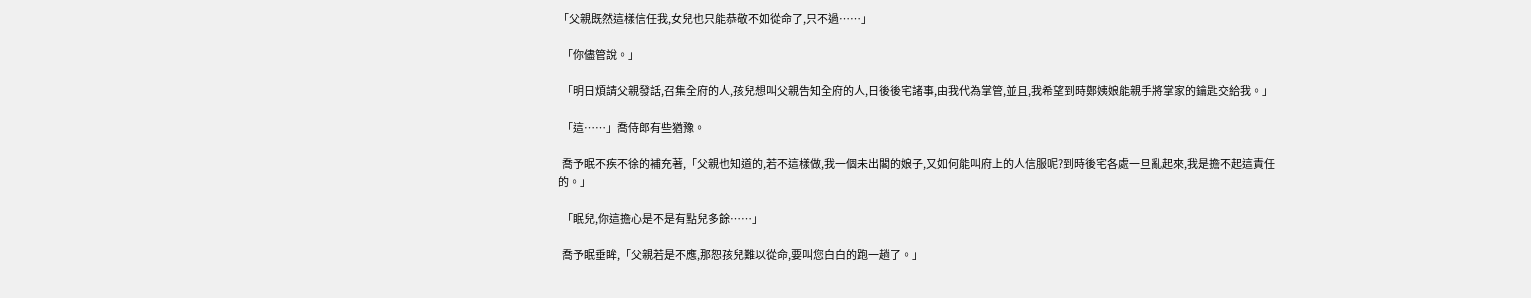「父親既然這樣信任我,女兒也只能恭敬不如從命了,只不過……」

  「你儘管說。」

  「明日煩請父親發話,召集全府的人,孩兒想叫父親告知全府的人,日後後宅諸事,由我代為掌管,並且,我希望到時鄭姨娘能親手將掌家的鑰匙交給我。」

  「這……」喬侍郎有些猶豫。

  喬予眠不疾不徐的補充著,「父親也知道的,若不這樣做,我一個未出閣的娘子,又如何能叫府上的人信服呢?到時後宅各處一旦亂起來,我是擔不起這責任的。」

  「眠兒,你這擔心是不是有點兒多餘……」

  喬予眠垂眸,「父親若是不應,那恕孩兒難以從命,要叫您白白的跑一趟了。」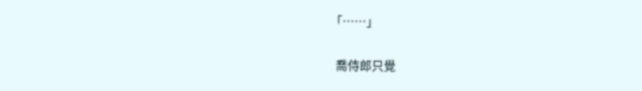「……」

  喬侍郎只覺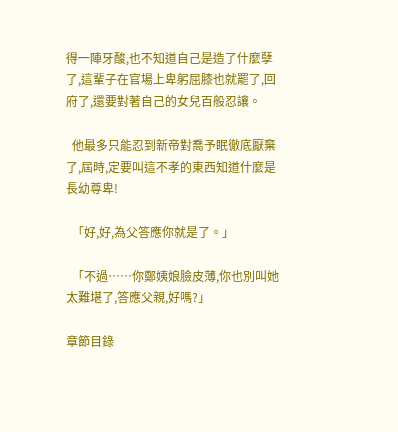得一陣牙酸,也不知道自己是造了什麼孽了,這輩子在官場上卑躬屈膝也就罷了,回府了,還要對著自己的女兒百般忍讓。

  他最多只能忍到新帝對喬予眠徹底厭棄了,屆時,定要叫這不孝的東西知道什麼是長幼尊卑!

  「好,好,為父答應你就是了。」

  「不過……你鄭姨娘臉皮薄,你也別叫她太難堪了,答應父親,好嗎?」

章節目錄